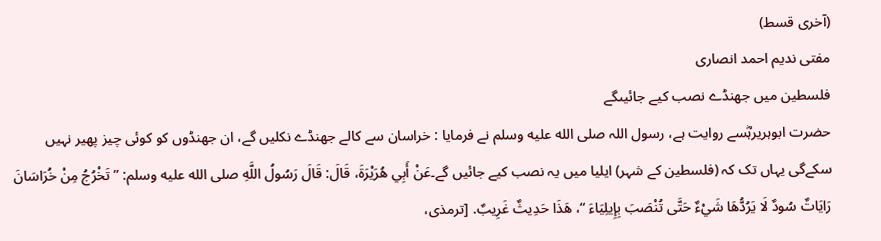(آخری قسط)
مفتی ندیم احمد انصاری
فلسطین میں جھنڈے نصب کیے جائیںگے
حضرت ابوہریرہؓسے روایت ہے، رسول اللہ صلى الله عليه وسلم نے فرمایا : خراسان سے کالے جھنڈے نکلیں گے، ان جھنڈوں کو کوئی چیز پھیر نہیں سکےگی یہاں تک کہ (فلسطین کے شہر) ایلیا میں یہ نصب کیے جائیں گے۔عَنْ أَبِي هُرَيْرَةَ، قَالَ: قَالَ رَسُولُ اللَّهِ صلى الله عليه وسلم: ” تَخْرُجُ مِنْ خُرَاسَانَ رَايَاتٌ سُودٌ لَا يَرُدُّهَا شَيْءٌ حَتَّى تُنْصَبَ بِإِيلِيَاءَ “، هَذَا حَدِيثٌ غَرِيبٌ. [ترمذی،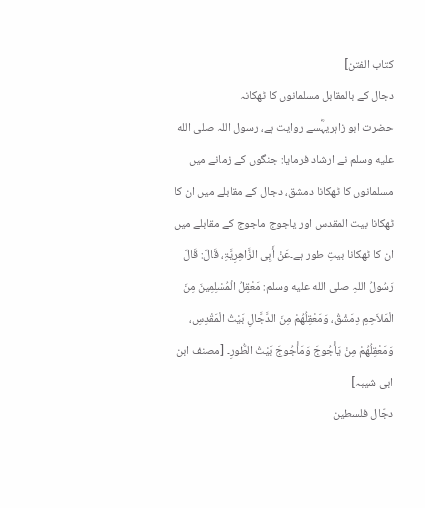کتاب الفتن]
دجال کے بالمقابل مسلمانوں کا ٹھکانہ
حضرت ابو زاہریہؓسے روایت ہے، رسول اللہ صلى الله عليه وسلم نے ارشاد فرمایا: جنگوں کے زمانے میں مسلمانوں کا ٹھکانا دمشق، دجال کے مقابلے میں ان کا ٹھکانا بیت المقدس اور یاجوج ماجوج کے مقابلے میں ان کا ٹھکانا بیتِ طور ہے۔عَنْ أَبِی الزَّاھِرِیَّۃِ، قَالَ: قَالَ رَسُولُ اللہِ صلى الله عليه وسلم: مَعْقِلُ الْمُسْلِمِینَ مِنَ الْمَلاَحِمِ دِمَشْقُ، وَمَعْقِلُھُمْ مِنَ الدَّجَّالِ بَیْتُ الْمَقْدِسِ، وَمَعْقِلُھُمْ مِنْ یَأْجُوجَ وَمَأْجُوجَ بَیْتُ الطُّورِ۔ [مصنف ابن ابی شیبہ]
دجّال فلسطین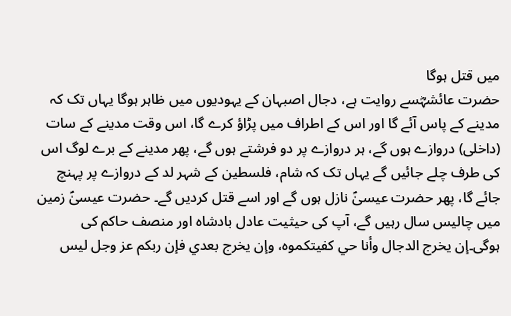میں قتل ہوگا
حضرت عائشہؓسے روایت ہے، دجال اصبہان کے یہودیوں میں ظاہر ہوگا یہاں تک کہ مدینے کے پاس آئے گا اور اس کے اطراف میں پڑاؤ کرے گا، اس وقت مدینے کے سات (داخلی) دروازے ہوں گے، ہر دروازے پر دو فرشتے ہوں گے، پھر مدینے کے برے لوگ اس کی طرف چلے جائیں گے یہاں تک کہ شام، فلسطین کے شہر لد کے دروازے پر پہنچ جائے گا، پھر حضرت عیسیٰؑ نازل ہوں گے اور اسے قتل کردیں گے۔ حضرت عیسیٰؑ زمین میں چالیس سال رہیں گے، آپ کی حیثیت عادل بادشاہ اور منصف حاکم کی ہوگی۔إن يخرج الدجال وأنا حي كفيتكموه، وإن يخرج بعدي فإن ربكم عز وجل ليس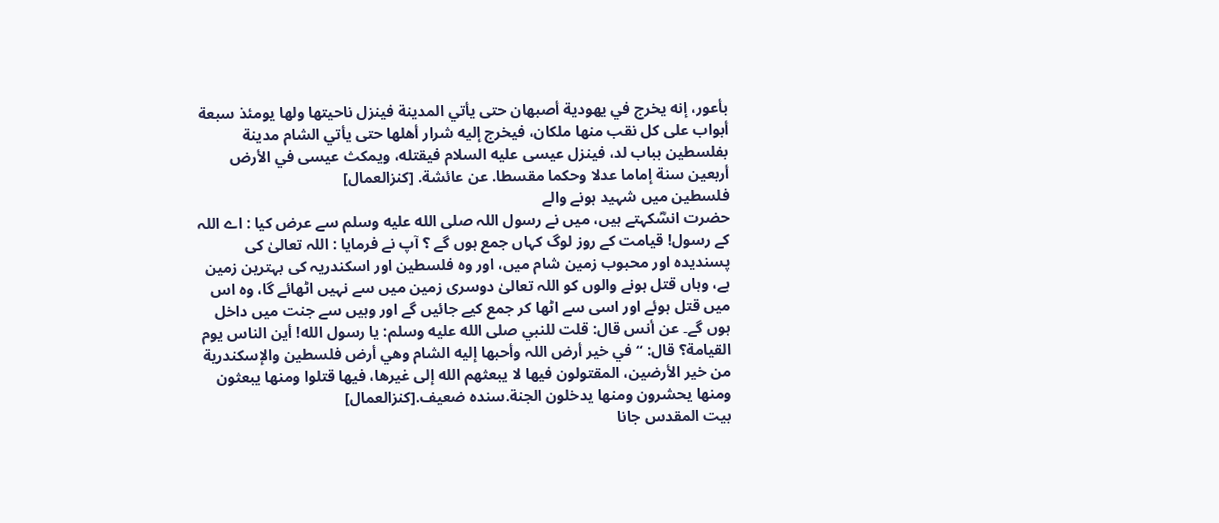بأعور، إنه يخرج في يهودية أصبهان حتى يأتي المدينة فينزل ناحيتها ولها يومئذ سبعة أبواب على كل نقب منها ملكان، فيخرج إليه شرار أهلها حتى يأتي الشام مدينة بفلسطين بباب لد، فينزل عيسى عليه السلام فيقتله، ويمكث عيسى في الأرض أربعين سنة إماما عدلا وحكما مقسطا. عن عائشة. [کنزالعمال]
فلسطین میں شہید ہونے والے
حضرت انسؓکہتے ہیں، میں نے رسول اللہ صلى الله عليه وسلم سے عرض کیا : اے اللہ کے رسول! قیامت کے روز لوگ کہاں جمع ہوں گے ؟ آپ نے فرمایا : اللہ تعالیٰ کی پسندیدہ اور محبوب زمین شام میں، اور وہ فلسطین اور اسکندریہ کی بہترین زمین ہے، وہاں قتل ہونے والوں کو اللہ تعالیٰ دوسری زمین میں سے نہیں اٹھائے گا، وہ اس میں قتل ہوئے اور اسی سے اٹھا کر جمع کیے جائیں گے اور وہیں سے جنت میں داخل ہوں گے۔ عن أنس قال: قلت للنبي صلى الله عليه وسلم: يا رسول الله! أين الناس يوم القيامة؟ قال: “في خير أرض اللہ وأحبها إليه الشام وهي أرض فلسطين والإسكندرية من خير الأرضين، المقتولون فيها لا يبعثهم الله إلى غيرها، فيها قتلوا ومنها يبعثون ومنها يحشرون ومنها يدخلون الجنة.سنده ضعيف.[کنزالعمال]
بیت المقدس جانا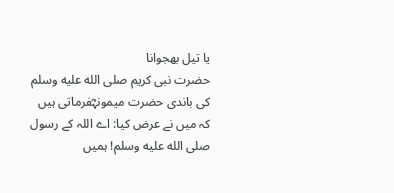یا تیل بھجوانا
حضرت نبی کریم صلى الله عليه وسلم کی باندی حضرت میمونہؓفرماتی ہیں کہ میں نے عرض کیا: اے اللہ کے رسول صلى الله عليه وسلم! ہمیں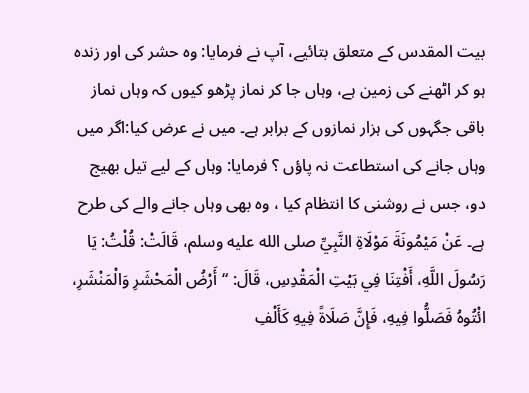بیت المقدس کے متعلق بتائیے، آپ نے فرمایا: وہ حشر کی اور زندہ ہو کر اٹھنے کی زمین ہے، وہاں جا کر نماز پڑھو کیوں کہ وہاں نماز باقی جگہوں کی ہزار نمازوں کے برابر ہے۔ میں نے عرض کیا:اگر میں وہاں جانے کی استطاعت نہ پاؤں ؟ فرمایا: وہاں کے لیے تیل بھیج دو، جس نے روشنی کا انتظام کیا ، وہ بھی وہاں جانے والے کی طرح ہے۔ عَنْ مَيْمُونَةَ مَوْلَاةِ النَّبِيِّ صلى الله عليه وسلم، قَالَتْ: قُلْتُ: يَا رَسُولَ اللَّهِ، أَفْتِنَا فِي بَيْتِ الْمَقْدِسِ، قَالَ: “أَرْضُ الْمَحْشَرِ وَالْمَنْشَرِ، ائْتُوهُ فَصَلُّوا فِيهِ، فَإِنَّ صَلَاةً فِيهِ كَأَلْفِ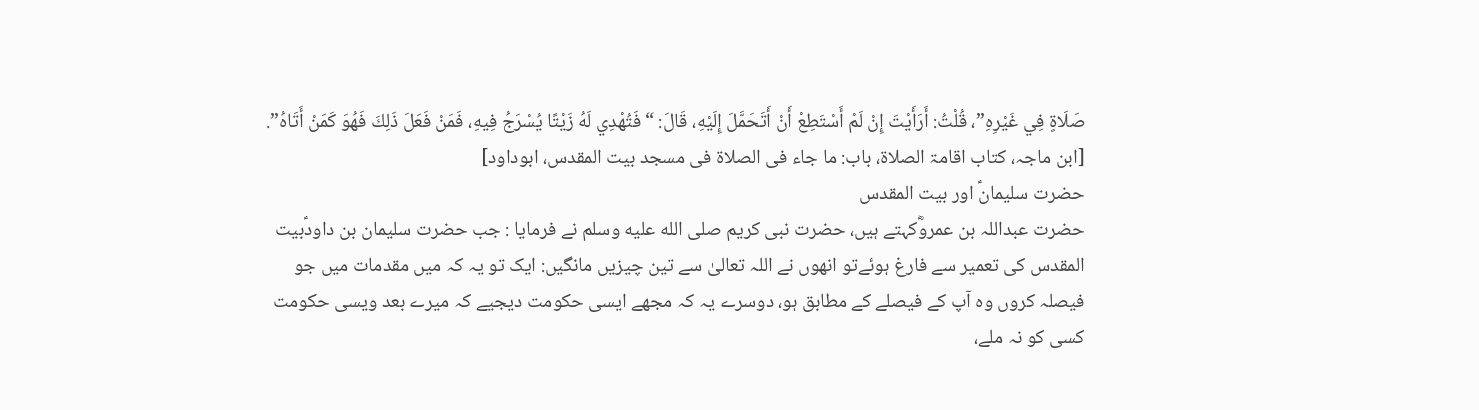صَلَاةٍ فِي غَيْرِهِ”، قُلْتُ: أَرَأَيْتَ إِنْ لَمْ أَسْتَطِعْ أَنْ أَتَحَمَّلَ إِلَيْهِ، قَالَ: “فَتُهْدِي لَهُ زَيْتًا يُسْرَجُ فِيهِ، فَمَنْ فَعَلَ ذَلِكَ فَهُوَ كَمَنْ أَتَاهُ”. [ابن ماجہ، کتاب اقامۃ الصلاۃ، باب: ما جاء فی الصلاۃ فی مسجد بیت المقدس، ابوداود]
حضرت سلیمانؑ اور بیت المقدس
حضرت عبداللہ بن عمروؓکہتے ہیں، حضرت نبی کریم صلى الله عليه وسلم نے فرمایا : جب حضرت سلیمان بن داودؑبیت المقدس کی تعمیر سے فارغ ہوئےتو انھوں نے اللہ تعالیٰ سے تین چیزیں مانگیں: ایک تو یہ کہ میں مقدمات میں جو فیصلہ کروں وہ آپ کے فیصلے کے مطابق ہو، دوسرے یہ کہ مجھے ایسی حکومت دیجیے کہ میرے بعد ویسی حکومت کسی کو نہ ملے،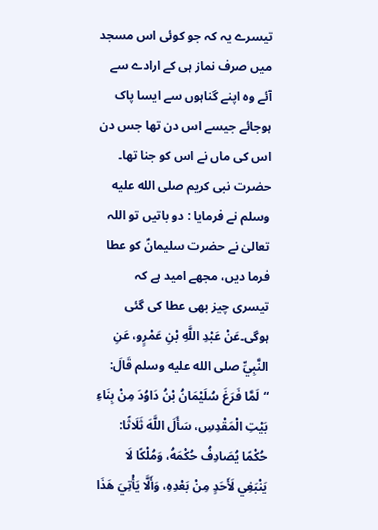تیسرے یہ کہ جو کوئی اس مسجد میں صرف نماز ہی کے ارادے سے آئے وہ اپنے گناہوں سے ایسا پاک ہوجائے جیسے اس دن تھا جس دن اس کی ماں نے اس کو جنا تھا۔ حضرت نبی کریم صلى الله عليه وسلم نے فرمایا : دو باتیں تو اللہ تعالیٰ نے حضرت سلیمانؑ کو عطا فرما دیں، مجھے امید ہے کہ تیسری چیز بھی عطا کی گئی ہوگی۔عَنْ عَبْدِ اللَّهِ بْنِ عَمْرٍو، عَنِ النَّبِيِّ صلى الله عليه وسلم قَالَ: “لَمَّا فَرَغَ سُلَيْمَانُ بْنُ دَاوُدَ مِنْ بِنَاءِ بَيْتِ الْمَقْدِسِ، سَأَلَ اللَّهَ ثَلَاثًا: حُكْمًا يُصَادِفُ حُكْمَهُ، وَمُلْكًا لَا يَنْبَغِي لَأَحَدٍ مِنْ بَعْدِهِ، وَأَلَّا يَأْتِيَ هَذَا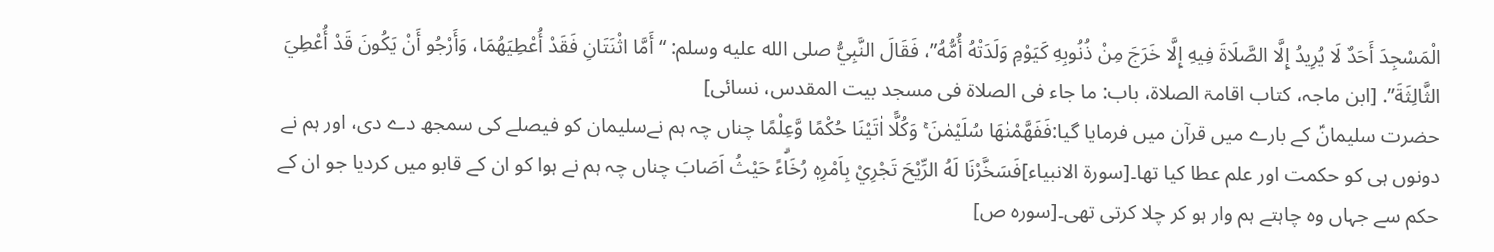الْمَسْجِدَ أَحَدٌ لَا يُرِيدُ إِلَّا الصَّلَاةَ فِيهِ إِلَّا خَرَجَ مِنْ ذُنُوبِهِ كَيَوْمِ وَلَدَتْهُ أُمُّهُ”، فَقَالَ النَّبِيُّ صلى الله عليه وسلم: “أَمَّا اثْنَتَانِ فَقَدْ أُعْطِيَهُمَا، وَأَرْجُو أَنْ يَكُونَ قَدْ أُعْطِيَ الثَّالِثَةَ”. [ابن ماجہ، کتاب اقامۃ الصلاۃ، باب: ما جاء فی الصلاۃ فی مسجد بیت المقدس، نسائی]
حضرت سلیمانؑ کے بارے میں قرآن میں فرمایا گیا:فَفَهَّمْنٰهَا سُلَيْمٰنَ ۚ وَكُلًّا اٰتَيْنَا حُكْمًا وَّعِلْمًا چناں چہ ہم نےسلیمان کو فیصلے کی سمجھ دے دی، اور ہم نے دونوں ہی کو حکمت اور علم عطا کیا تھا۔[سورۃ الانبیاء]فَسَخَّرْنَا لَهُ الرِّيْحَ تَجْرِيْ بِاَمْرِهٖ رُخَاۗءً حَيْثُ اَصَابَ چناں چہ ہم نے ہوا کو ان کے قابو میں کردیا جو ان کے حکم سے جہاں وہ چاہتے ہم وار ہو کر چلا کرتی تھی۔[سورہ ص]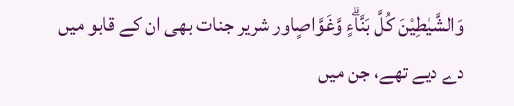وَالشَّيٰطِيْنَ كُلَّ بَنَّاۗءٍ وَّغَوَّاصٍاور شریر جنات بھی ان کے قابو میں دے دیے تھے، جن میں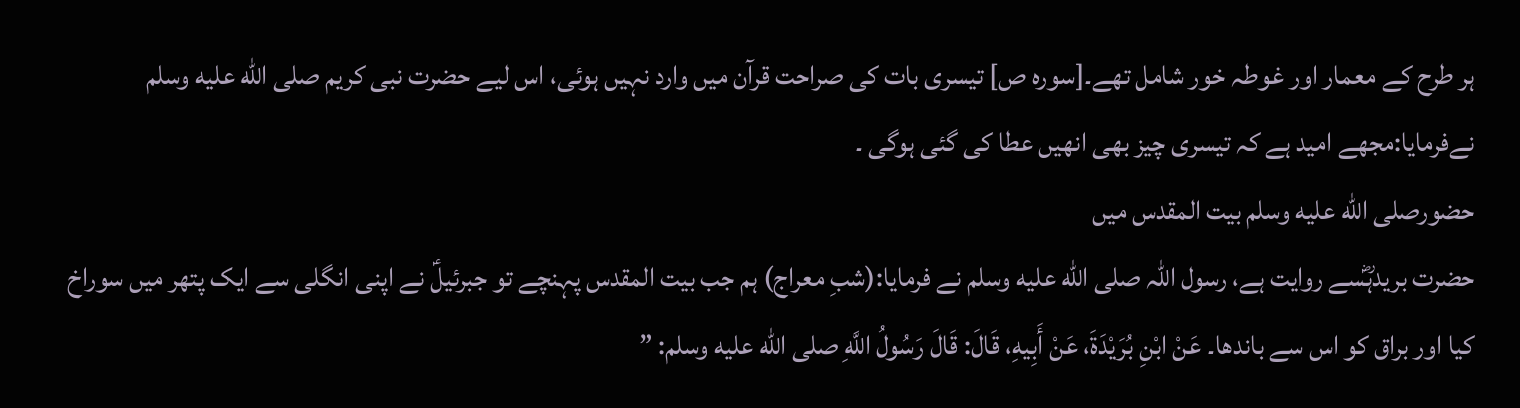ہر طرح کے معمار اور غوطہ خور شامل تھے۔[سورہ ص] تیسری بات کی صراحت قرآن میں وارد نہیں ہوئی، اس لیے حضرت نبی کریم صلى الله عليه وسلم نےفرمایا:مجھے امید ہے کہ تیسری چیز بھی انھیں عطا کی گئی ہوگی ۔
حضورصلى الله عليه وسلم بیت المقدس میں
حضرت بریدہؓسے روایت ہے، رسول اللہ صلى الله عليه وسلم نے فرمایا:(شبِ معراج) ہم جب بیت المقدس پہنچے تو جبرئیلؑ نے اپنی انگلی سے ایک پتھر میں سوراخ کیا اور براق کو اس سے باندھا۔ عَنْ ابْنِ بُرَيْدَةَ، عَنْ أَبِيهِ، قَالَ: قَالَ رَسُولُ اللَّهِ صلى الله عليه وسلم: ”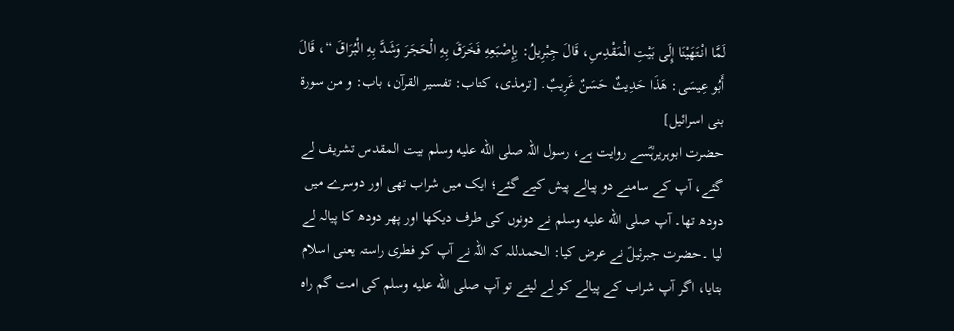لَمَّا انْتَهَيْنَا إِلَى بَيْتِ الْمَقْدِسِ، قَالَ جِبْرِيلُ: بِإِصْبَعِهِ فَخَرَقَ بِهِ الْحَجَرَ وَشَدَّ بِهِ الْبُرَاقَ “، قَالَ أَبُو عِيسَى: هَذَا حَدِيثٌ حَسَنٌ غَرِيبٌ. [ترمذی، کتاب: تفسیر القرآن، باب: و من سورۃ بنی اسرائیل]
حضرت ابوہریرہؓسے روایت ہے، رسول اللہ صلى الله عليه وسلم بیت المقدس تشریف لے گئے، آپ کے سامنے دو پیالے پیش کیے گئے؛ ایک میں شراب تھی اور دوسرے میں دودھ تھا۔ آپ صلى الله عليه وسلم نے دونوں کی طرف دیکھا اور پھر دودھ کا پیالہ لے لیا ۔حضرت جبرئیلؑ نے عرض کیا: الحمدللہ کہ اللہ نے آپ کو فطری راستہ یعنی اسلام بتایا، اگر آپ شراب کے پیالے کو لے لیتے تو آپ صلى الله عليه وسلم کی امت گم راہ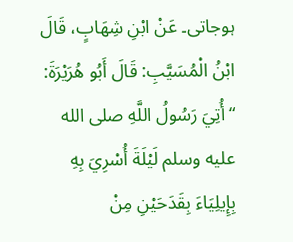ہوجاتی۔ عَنْ ابْنِ شِهَابٍ، قَالَ ابْنُ الْمُسَيَّبِ: قَالَ أَبُو هُرَيْرَةَ: “أُتِيَ رَسُولُ اللَّهِ صلى الله عليه وسلم لَيْلَةَ أُسْرِيَ بِهِ بِإِيلِيَاءَ بِقَدَحَيْنِ مِنْ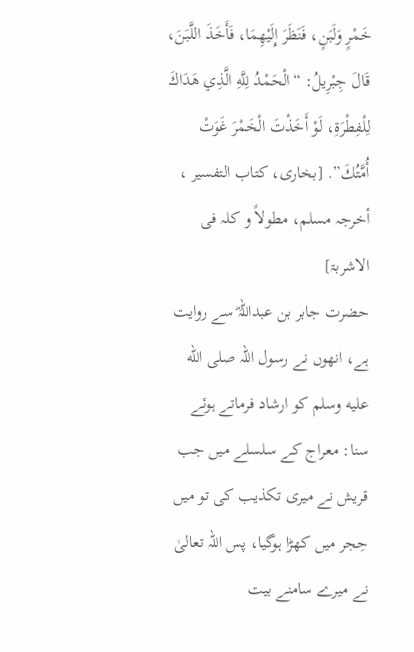خَمْرٍ وَلَبَنٍ، فَنَظَرَ إِلَيْهِمَا، فَأَخَذَ اللَّبَنَ، قَالَ جِبْرِيلُ: “الْحَمْدُ لِلَّهِ الَّذِي هَدَاكَ لِلْفِطْرَةِ، لَوْ أَخَذْتَ الْخَمْرَ غَوَتْ أُمَّتُكَ”. [بخاری، کتاب التفسیر ، أخرجہ مسلم، مطولاً و کلہ فی الاشربۃ]
حضرت جابر بن عبداللہؓ سے روایت ہے، انھوں نے رسول اللہ صلى الله عليه وسلم کو ارشاد فرماتے ہوئے سنا: معراج کے سلسلے میں جب قریش نے میری تکذیب کی تو میں حِجر میں کھڑا ہوگیا، پس اللہ تعالیٰ نے میرے سامنے بیت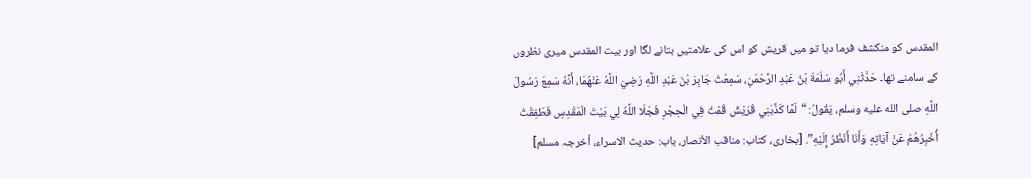المقدس کو منکشف فرما دیا تو میں قریش کو اس کی علامتیں بتانے لگا اور بیت المقدس میری نظروں کے سامنے تھا۔ حَدَّثَنِي أَبُو سَلَمَةَ بْنُ عَبْدِ الرَّحْمَنِ، سَمِعْتُ جَابِرَ بْنَ عَبْدِ اللَّهِ رَضِيَ اللَّهُ عَنْهُمَا، أَنَّهُ سَمِعَ رَسُولَ اللَّهِ صلى الله عليه وسلم، يَقُولُ: “لَمَّا كَذَّبَنِي قُرَيْشٌ قُمْتُ فِي الْحِجْرِ فَجَلَا اللَّهُ لِي بَيْتَ الْمَقْدِسِ فَطَفِقْتُ أُخْبِرُهُمْ عَنْ آيَاتِهِ وَأَنَا أَنْظُرُ إِلَيْهِ”. [بخاری، کتاب: مناقب الأنصار، باب: حدیث الاسراء، أخرجہ مسلم]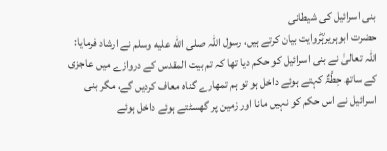بنی اسرائیل کی شیطانی
حضرت ابوہریرہؓروایت بیان کرتے ہیں، رسول اللہ صلى الله عليه وسلم نے ارشاد فرمایا: اللہ تعالیٰ نے بنی اسرائیل کو حکم دیا تھا کہ تم بیت المقدس کے دروازے میں عاجزی کے ساتھ حِطَّۃٌ کہتے ہوئے داخل ہو تو ہم تمھارے گناہ معاف کردیں گے، مگر بنی اسرائیل نے اس حکم کو نہیں مانا اور زمین پر گھسٹتے ہوئے داخل ہوئے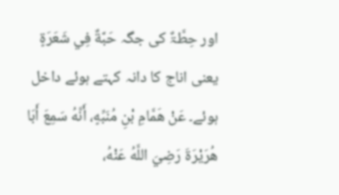اور حِطَّۃٌ کی جگہ حَبَّةٌ فِي شَعَرَةٍ یعنی اناج کا دانہ کہتے ہوئے داخل ہوئے۔ عَنْ هَمَّامِ بْنِ مُنَبِّهٍ، أَنَّهُ سَمِعَ أَبَا هُرَيْرَةَ رَضِيَ اللَّهُ عَنْهُ،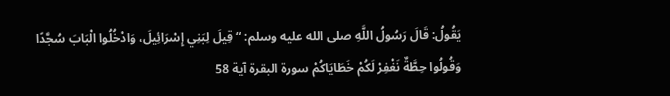يَقُولُ: قَالَ رَسُولُ اللَّهِ صلى الله عليه وسلم: “قِيلَ لِبَنِي إِسْرَائِيلَ، وَادْخُلُوا الْبَابَ سُجَّدًا وَقُولُوا حِطَّةٌ نَغْفِرْ لَكُمْ خَطَايَاكُمْ سورة البقرة آية 58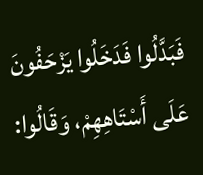فَبَدَّلُوا فَدَخَلُوا يَزْحَفُونَ عَلَى أَسْتَاهِهِمْ، وَقَالُوا: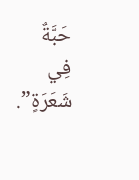حَبَّةٌ فِي شَعَرَةٍ”.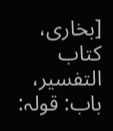[بخاری، کتاب التفسیر، باب: قولہ: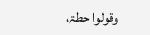وقولوا حطۃ،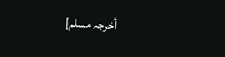أخرجہ مسلم]